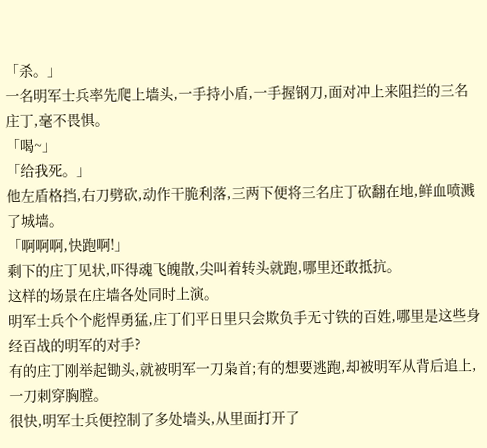「杀。」
一名明军士兵率先爬上墙头,一手持小盾,一手握钢刀,面对冲上来阻拦的三名庄丁,毫不畏惧。
「喝~」
「给我死。」
他左盾格挡,右刀劈砍,动作干脆利落,三两下便将三名庄丁砍翻在地,鲜血喷溅了城墙。
「啊啊啊,快跑啊!」
剩下的庄丁见状,吓得魂飞魄散,尖叫着转头就跑,哪里还敢抵抗。
这样的场景在庄墙各处同时上演。
明军士兵个个彪悍勇猛,庄丁们平日里只会欺负手无寸铁的百姓,哪里是这些身经百战的明军的对手?
有的庄丁刚举起锄头,就被明军一刀枭首;有的想要逃跑,却被明军从背后追上,一刀刺穿胸膛。
很快,明军士兵便控制了多处墙头,从里面打开了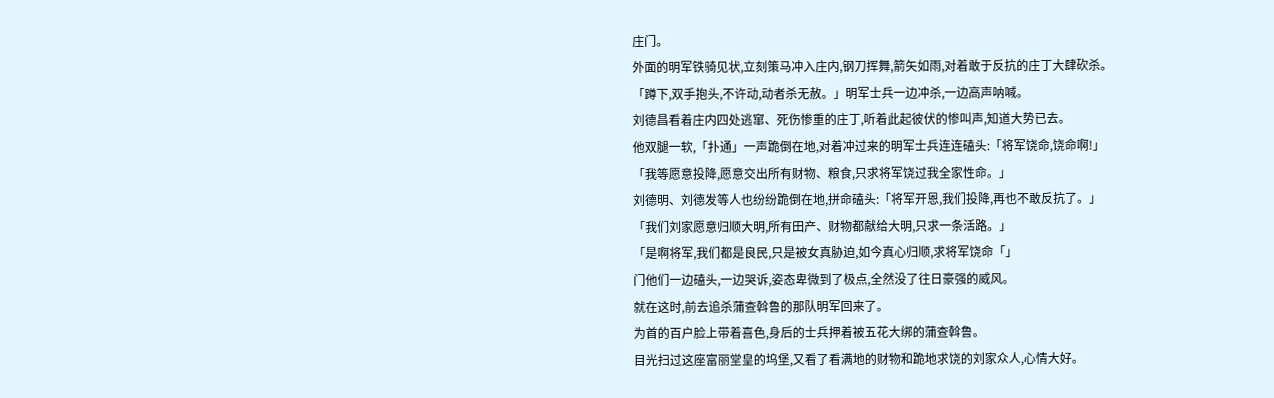庄门。
外面的明军铁骑见状,立刻策马冲入庄内,钢刀挥舞,箭矢如雨,对着敢于反抗的庄丁大肆砍杀。
「蹲下,双手抱头,不许动,动者杀无赦。」明军士兵一边冲杀,一边高声呐喊。
刘德昌看着庄内四处逃窜、死伤惨重的庄丁,听着此起彼伏的惨叫声,知道大势已去。
他双腿一软,「扑通」一声跪倒在地,对着冲过来的明军士兵连连磕头:「将军饶命,饶命啊!」
「我等愿意投降,愿意交出所有财物、粮食,只求将军饶过我全家性命。」
刘德明、刘德发等人也纷纷跪倒在地,拼命磕头:「将军开恩,我们投降,再也不敢反抗了。」
「我们刘家愿意归顺大明,所有田产、财物都献给大明,只求一条活路。」
「是啊将军,我们都是良民,只是被女真胁迫,如今真心归顺,求将军饶命「」
门他们一边磕头,一边哭诉,姿态卑微到了极点,全然没了往日豪强的威风。
就在这时,前去追杀蒲查斡鲁的那队明军回来了。
为首的百户脸上带着喜色,身后的士兵押着被五花大绑的蒲查斡鲁。
目光扫过这座富丽堂皇的坞堡,又看了看满地的财物和跪地求饶的刘家众人,心情大好。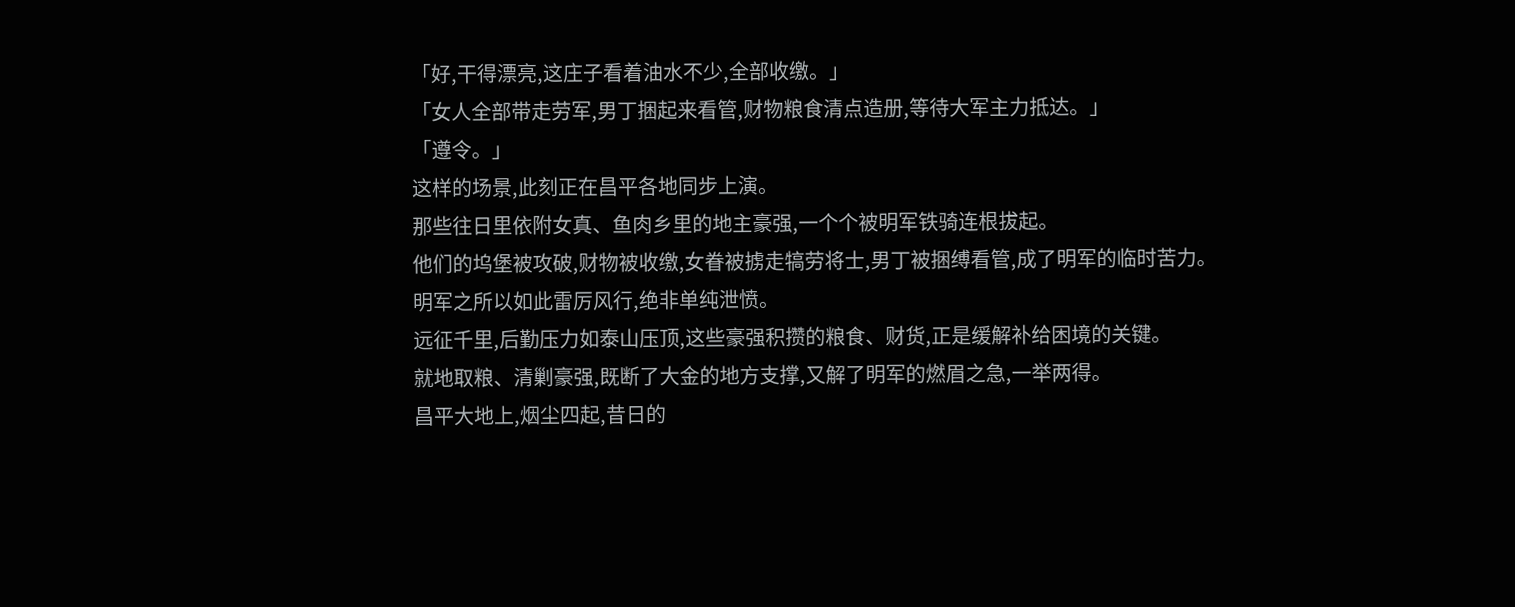「好,干得漂亮,这庄子看着油水不少,全部收缴。」
「女人全部带走劳军,男丁捆起来看管,财物粮食清点造册,等待大军主力抵达。」
「遵令。」
这样的场景,此刻正在昌平各地同步上演。
那些往日里依附女真、鱼肉乡里的地主豪强,一个个被明军铁骑连根拔起。
他们的坞堡被攻破,财物被收缴,女眷被掳走犒劳将士,男丁被捆缚看管,成了明军的临时苦力。
明军之所以如此雷厉风行,绝非单纯泄愤。
远征千里,后勤压力如泰山压顶,这些豪强积攒的粮食、财货,正是缓解补给困境的关键。
就地取粮、清剿豪强,既断了大金的地方支撑,又解了明军的燃眉之急,一举两得。
昌平大地上,烟尘四起,昔日的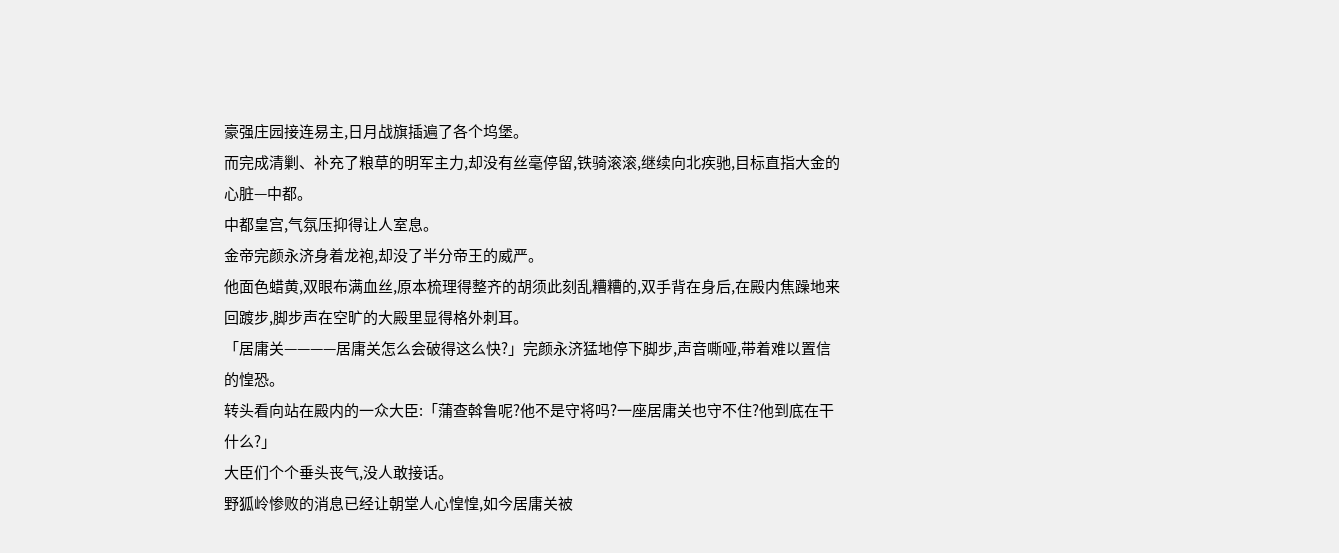豪强庄园接连易主,日月战旗插遍了各个坞堡。
而完成清剿、补充了粮草的明军主力,却没有丝毫停留,铁骑滚滚,继续向北疾驰,目标直指大金的心脏—中都。
中都皇宫,气氛压抑得让人室息。
金帝完颜永济身着龙袍,却没了半分帝王的威严。
他面色蜡黄,双眼布满血丝,原本梳理得整齐的胡须此刻乱糟糟的,双手背在身后,在殿内焦躁地来回踱步,脚步声在空旷的大殿里显得格外刺耳。
「居庸关————居庸关怎么会破得这么快?」完颜永济猛地停下脚步,声音嘶哑,带着难以置信的惶恐。
转头看向站在殿内的一众大臣:「蒲查斡鲁呢?他不是守将吗?一座居庸关也守不住?他到底在干什么?」
大臣们个个垂头丧气,没人敢接话。
野狐岭惨败的消息已经让朝堂人心惶惶,如今居庸关被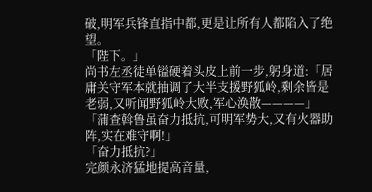破,明军兵锋直指中都,更是让所有人都陷入了绝望。
「陛下。」
尚书左丞徒单镒硬着头皮上前一步,躬身道:「居庸关守军本就抽调了大半支援野狐岭,剩余皆是老弱,又听闻野狐岭大败,军心涣散————」
「蒲查斡鲁虽奋力抵抗,可明军势大,又有火器助阵,实在难守啊!」
「奋力抵抗?」
完颜永济猛地提高音量,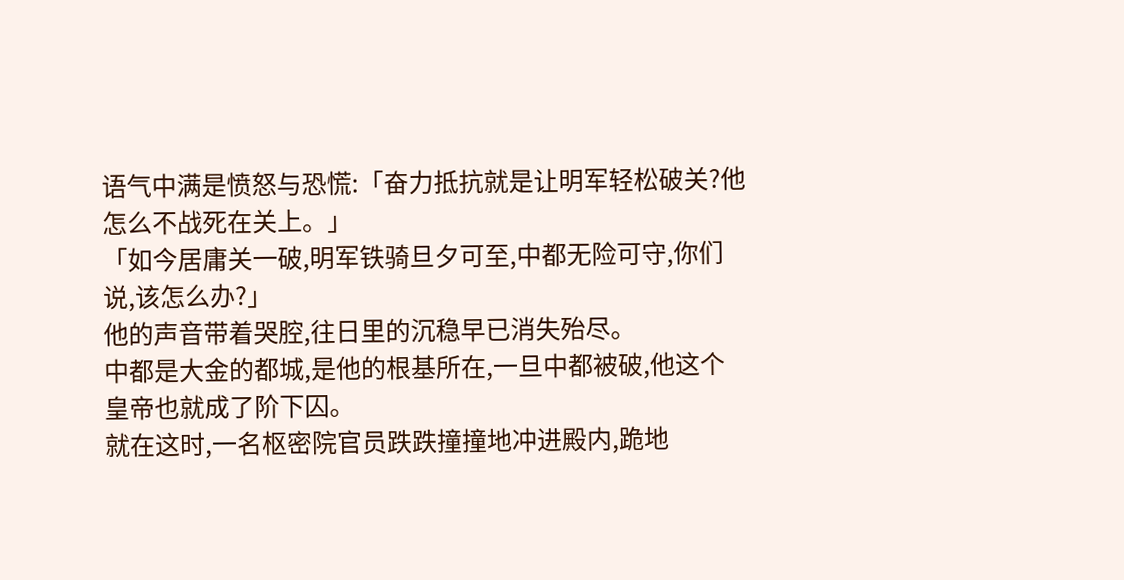语气中满是愤怒与恐慌:「奋力抵抗就是让明军轻松破关?他怎么不战死在关上。」
「如今居庸关一破,明军铁骑旦夕可至,中都无险可守,你们说,该怎么办?」
他的声音带着哭腔,往日里的沉稳早已消失殆尽。
中都是大金的都城,是他的根基所在,一旦中都被破,他这个皇帝也就成了阶下囚。
就在这时,一名枢密院官员跌跌撞撞地冲进殿内,跪地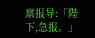禀报导:「陛下,急报。」